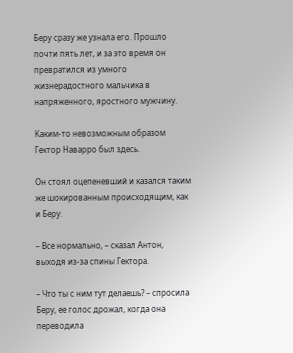Беру сразу же узнала его. Прошло почти пять лет, и за это время он превратился из умного жизнерадостного мальчика в напряженного, яростного мужчину.

Каким-то невозможным образом Гектор Наварро был здесь.

Он стоял оцепеневший и казался таким же шокированным происходящим, как и Беру.

– Все нормально, – сказал Антон, выходя из-за спины Гектора.

– Что ты с ним тут делаешь? – спросила Беру, ее голос дрожал, когда она переводила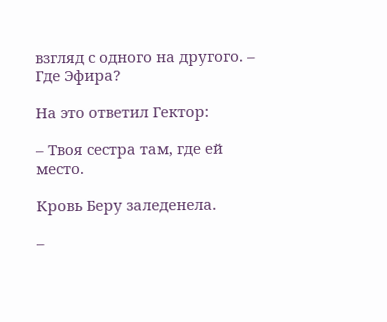взгляд с одного на другого. – Где Эфира?

На это ответил Гектор:

– Твоя сестра там, где ей место.

Кровь Беру заледенела.

–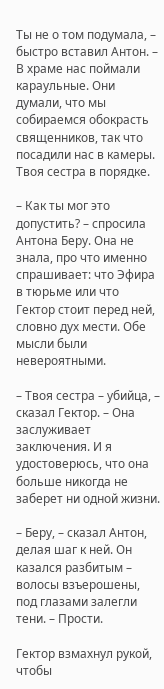Ты не о том подумала, – быстро вставил Антон. – В храме нас поймали караульные. Они думали, что мы собираемся обокрасть священников, так что посадили нас в камеры. Твоя сестра в порядке.

– Как ты мог это допустить? – спросила Антона Беру. Она не знала, про что именно спрашивает: что Эфира в тюрьме или что Гектор стоит перед ней, словно дух мести. Обе мысли были невероятными.

– Твоя сестра – убийца, – сказал Гектор. – Она заслуживает заключения. И я удостоверюсь, что она больше никогда не заберет ни одной жизни.

– Беру, – сказал Антон, делая шаг к ней. Он казался разбитым – волосы взъерошены, под глазами залегли тени. – Прости.

Гектор взмахнул рукой, чтобы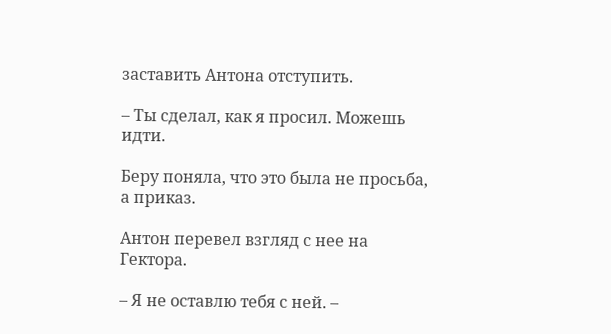заставить Антона отступить.

– Ты сделал, как я просил. Можешь идти.

Беру поняла, что это была не просьба, а приказ.

Антон перевел взгляд с нее на Гектора.

– Я не оставлю тебя с ней. –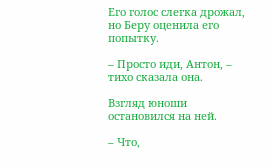Его голос слегка дрожал, но Беру оценила его попытку.

– Просто иди, Антон, – тихо сказала она.

Взгляд юноши остановился на ней.

– Что,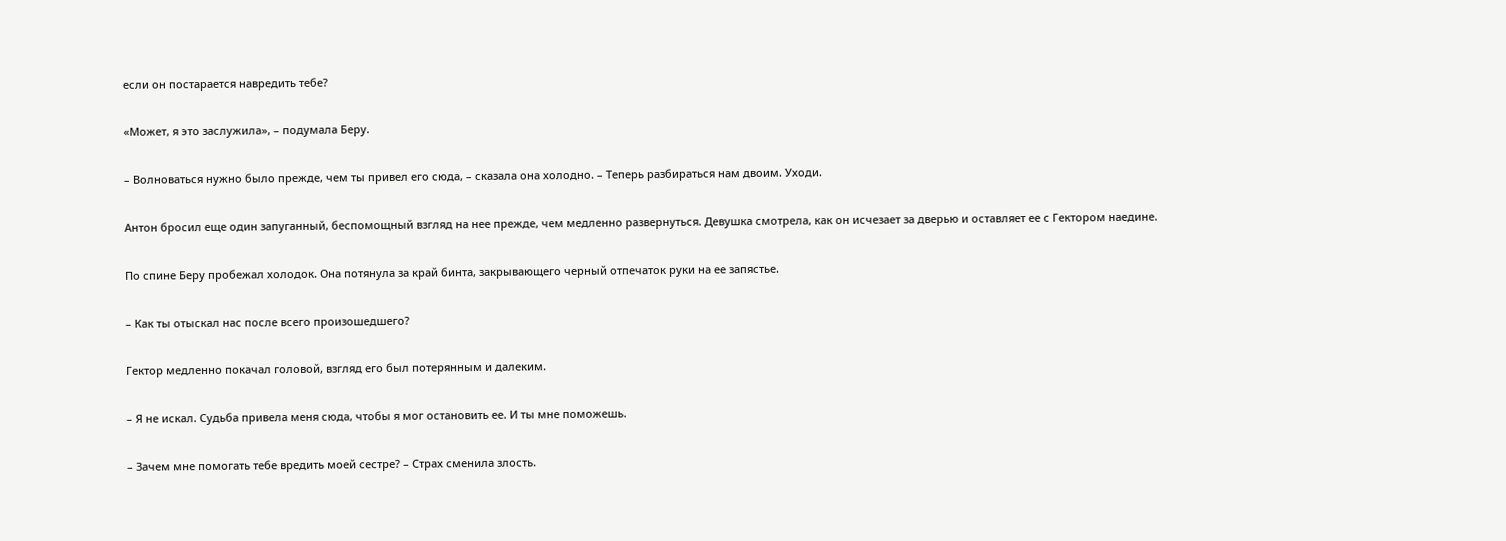если он постарается навредить тебе?

«Может, я это заслужила», – подумала Беру.

– Волноваться нужно было прежде, чем ты привел его сюда, – сказала она холодно. – Теперь разбираться нам двоим. Уходи.

Антон бросил еще один запуганный, беспомощный взгляд на нее прежде, чем медленно развернуться. Девушка смотрела, как он исчезает за дверью и оставляет ее с Гектором наедине.

По спине Беру пробежал холодок. Она потянула за край бинта, закрывающего черный отпечаток руки на ее запястье.

– Как ты отыскал нас после всего произошедшего?

Гектор медленно покачал головой, взгляд его был потерянным и далеким.

– Я не искал. Судьба привела меня сюда, чтобы я мог остановить ее. И ты мне поможешь.

– Зачем мне помогать тебе вредить моей сестре? – Страх сменила злость.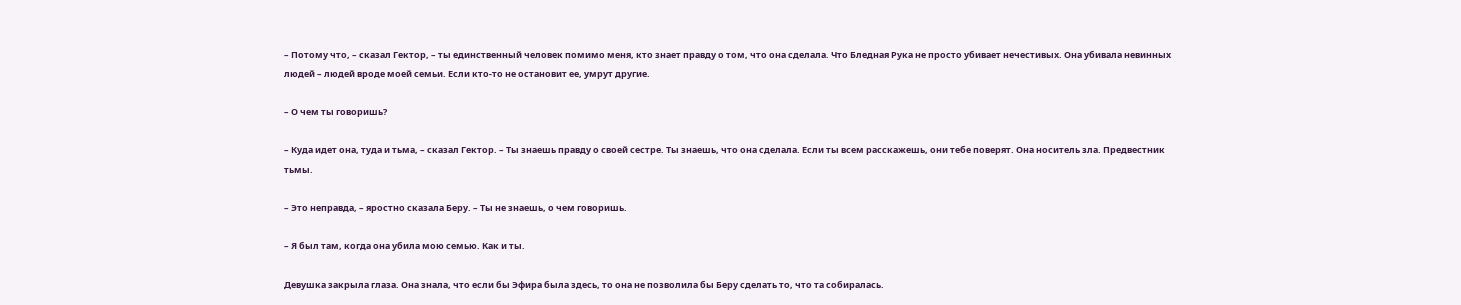– Потому что, – сказал Гектор, – ты единственный человек помимо меня, кто знает правду о том, что она сделала. Что Бледная Рука не просто убивает нечестивых. Она убивала невинных людей – людей вроде моей семьи. Если кто-то не остановит ее, умрут другие.

– О чем ты говоришь?

– Куда идет она, туда и тьма, – сказал Гектор. – Ты знаешь правду о своей сестре. Ты знаешь, что она сделала. Если ты всем расскажешь, они тебе поверят. Она носитель зла. Предвестник тьмы.

– Это неправда, – яростно сказала Беру. – Ты не знаешь, о чем говоришь.

– Я был там, когда она убила мою семью. Как и ты.

Девушка закрыла глаза. Она знала, что если бы Эфира была здесь, то она не позволила бы Беру сделать то, что та собиралась.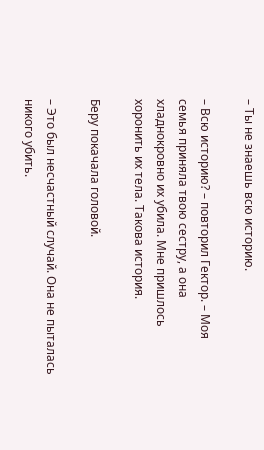– Ты не знаешь всю историю.

– Всю историю? – повторил Гектор. – Моя семья приняла твою сестру, а она хладнокровно их убила. Мне пришлось хоронить их тела. Такова история.

Беру покачала головой.

– Это был несчастный случай. Она не пыталась никого убить.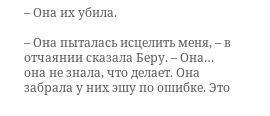– Она их убила.

– Она пыталась исцелить меня, – в отчаянии сказала Беру. – Она… она не знала, что делает. Она забрала у них эшу по ошибке. Это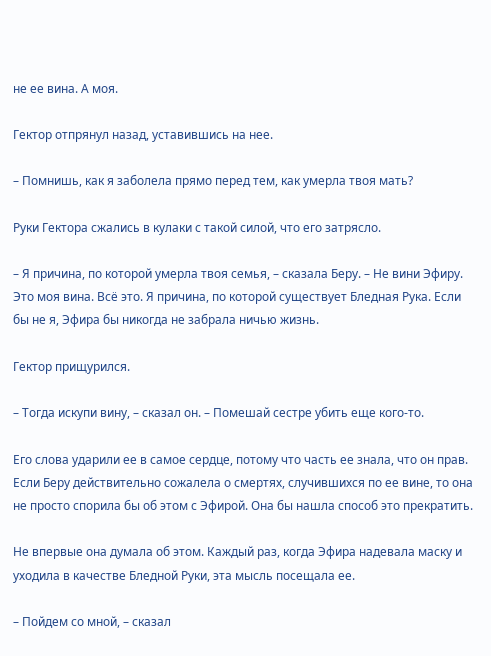не ее вина. А моя.

Гектор отпрянул назад, уставившись на нее.

– Помнишь, как я заболела прямо перед тем, как умерла твоя мать?

Руки Гектора сжались в кулаки с такой силой, что его затрясло.

– Я причина, по которой умерла твоя семья, – сказала Беру. – Не вини Эфиру. Это моя вина. Всё это. Я причина, по которой существует Бледная Рука. Если бы не я, Эфира бы никогда не забрала ничью жизнь.

Гектор прищурился.

– Тогда искупи вину, – сказал он. – Помешай сестре убить еще кого-то.

Его слова ударили ее в самое сердце, потому что часть ее знала, что он прав. Если Беру действительно сожалела о смертях, случившихся по ее вине, то она не просто спорила бы об этом с Эфирой. Она бы нашла способ это прекратить.

Не впервые она думала об этом. Каждый раз, когда Эфира надевала маску и уходила в качестве Бледной Руки, эта мысль посещала ее.

– Пойдем со мной, – сказал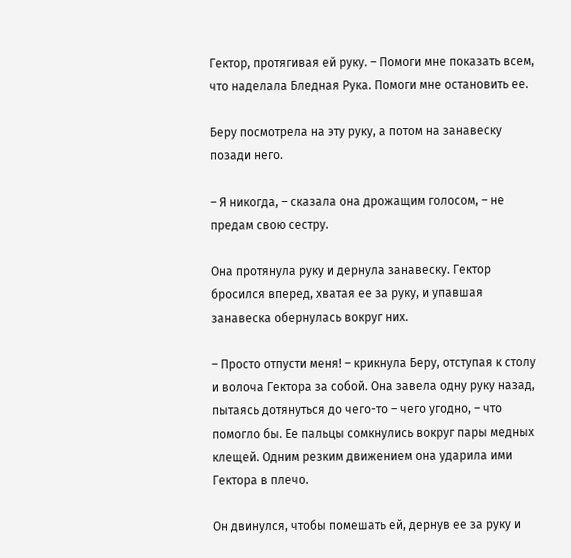Гектор, протягивая ей руку. – Помоги мне показать всем, что наделала Бледная Рука. Помоги мне остановить ее.

Беру посмотрела на эту руку, а потом на занавеску позади него.

– Я никогда, – сказала она дрожащим голосом, – не предам свою сестру.

Она протянула руку и дернула занавеску. Гектор бросился вперед, хватая ее за руку, и упавшая занавеска обернулась вокруг них.

– Просто отпусти меня! – крикнула Беру, отступая к столу и волоча Гектора за собой. Она завела одну руку назад, пытаясь дотянуться до чего-то – чего угодно, – что помогло бы. Ее пальцы сомкнулись вокруг пары медных клещей. Одним резким движением она ударила ими Гектора в плечо.

Он двинулся, чтобы помешать ей, дернув ее за руку и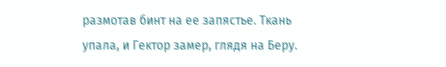размотав бинт на ее запястье. Ткань упала, и Гектор замер, глядя на Беру.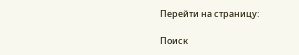Перейти на страницу:

Поиск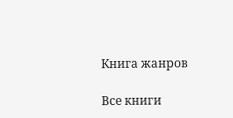Книга жанров

Все книги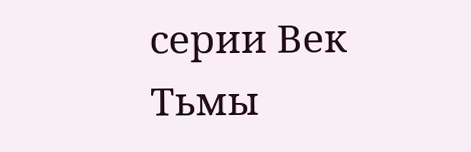серии Век Тьмы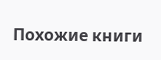Похожие книги